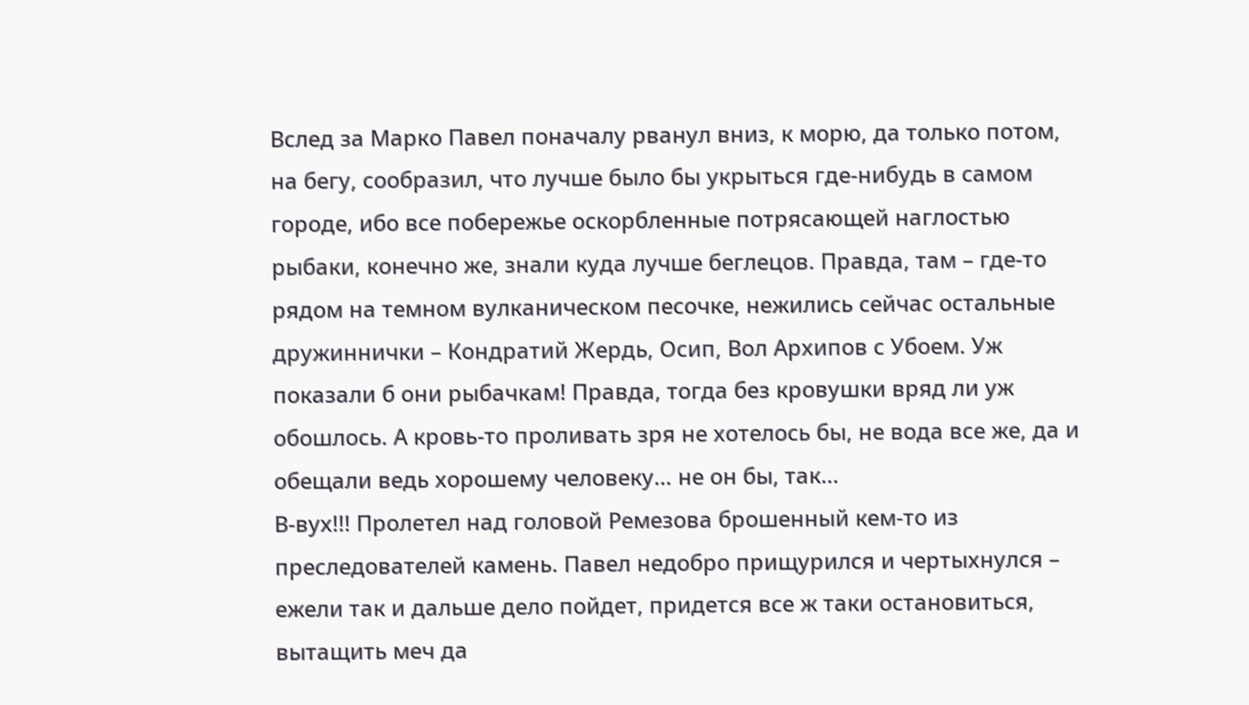Вслед за Марко Павел поначалу рванул вниз, к морю, да только потом, на бегу, сообразил, что лучше было бы укрыться где-нибудь в самом городе, ибо все побережье оскорбленные потрясающей наглостью рыбаки, конечно же, знали куда лучше беглецов. Правда, там – где-то рядом на темном вулканическом песочке, нежились сейчас остальные дружиннички – Кондратий Жердь, Осип, Вол Архипов с Убоем. Уж показали б они рыбачкам! Правда, тогда без кровушки вряд ли уж обошлось. А кровь-то проливать зря не хотелось бы, не вода все же, да и обещали ведь хорошему человеку… не он бы, так…
В-вух!!! Пролетел над головой Ремезова брошенный кем-то из преследователей камень. Павел недобро прищурился и чертыхнулся – ежели так и дальше дело пойдет, придется все ж таки остановиться, вытащить меч да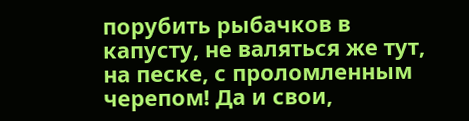порубить рыбачков в капусту, не валяться же тут, на песке, с проломленным черепом! Да и свои,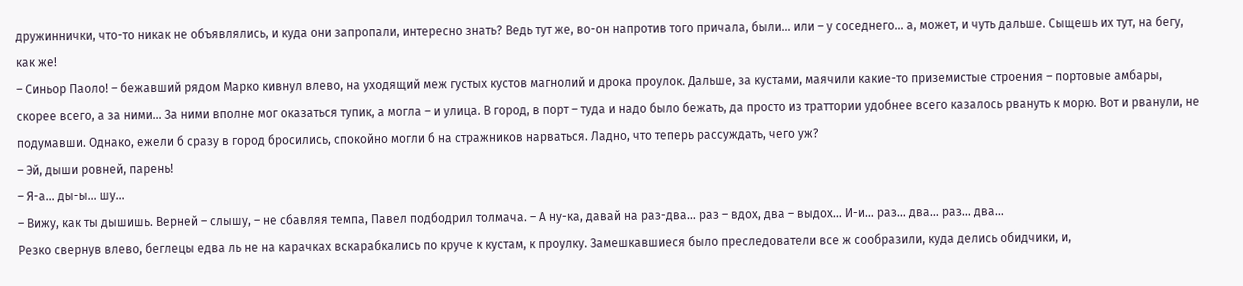дружиннички, что-то никак не объявлялись, и куда они запропали, интересно знать? Ведь тут же, во-он напротив того причала, были… или – у соседнего… а, может, и чуть дальше. Сыщешь их тут, на бегу, как же!
– Синьор Паоло! – бежавший рядом Марко кивнул влево, на уходящий меж густых кустов магнолий и дрока проулок. Дальше, за кустами, маячили какие-то приземистые строения – портовые амбары, скорее всего, а за ними… За ними вполне мог оказаться тупик, а могла – и улица. В город, в порт – туда и надо было бежать, да просто из траттории удобнее всего казалось рвануть к морю. Вот и рванули, не подумавши. Однако, ежели б сразу в город бросились, спокойно могли б на стражников нарваться. Ладно, что теперь рассуждать, чего уж?
– Эй, дыши ровней, парень!
– Я-а… ды-ы… шу…
– Вижу, как ты дышишь. Верней – слышу, – не сбавляя темпа, Павел подбодрил толмача. – А ну-ка, давай на раз-два… раз – вдох, два – выдох… И-и… раз… два… раз… два…
Резко свернув влево, беглецы едва ль не на карачках вскарабкались по круче к кустам, к проулку. Замешкавшиеся было преследователи все ж сообразили, куда делись обидчики, и,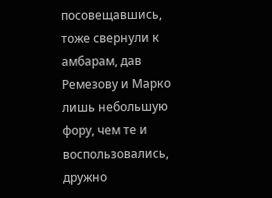посовещавшись, тоже свернули к амбарам, дав Ремезову и Марко лишь небольшую фору, чем те и воспользовались, дружно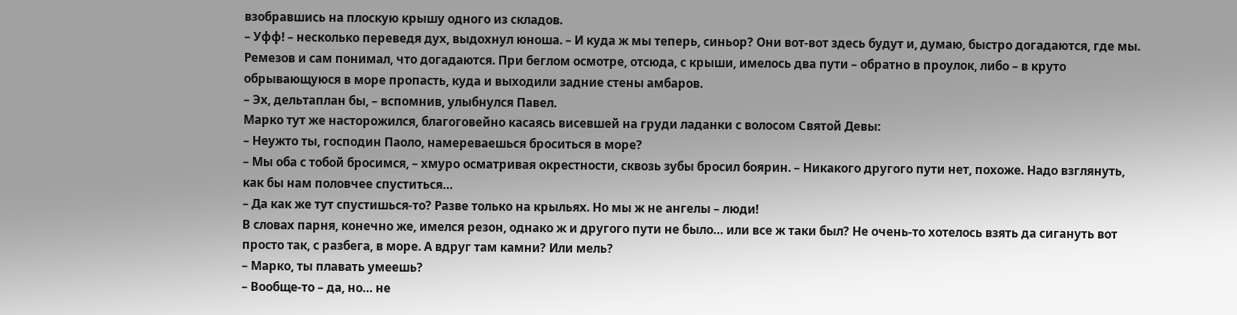взобравшись на плоскую крышу одного из складов.
– Уфф! – несколько переведя дух, выдохнул юноша. – И куда ж мы теперь, синьор? Они вот-вот здесь будут и, думаю, быстро догадаются, где мы.
Ремезов и сам понимал, что догадаются. При беглом осмотре, отсюда, с крыши, имелось два пути – обратно в проулок, либо – в круто обрывающуюся в море пропасть, куда и выходили задние стены амбаров.
– Эх, дельтаплан бы, – вспомнив, улыбнулся Павел.
Марко тут же насторожился, благоговейно касаясь висевшей на груди ладанки с волосом Святой Девы:
– Неужто ты, господин Паоло, намереваешься броситься в море?
– Мы оба с тобой бросимся, – хмуро осматривая окрестности, сквозь зубы бросил боярин. – Никакого другого пути нет, похоже. Надо взглянуть, как бы нам половчее спуститься…
– Да как же тут спустишься-то? Разве только на крыльях. Но мы ж не ангелы – люди!
В словах парня, конечно же, имелся резон, однако ж и другого пути не было… или все ж таки был? Не очень-то хотелось взять да сигануть вот просто так, с разбега, в море. А вдруг там камни? Или мель?
– Марко, ты плавать умеешь?
– Вообще-то – да, но… не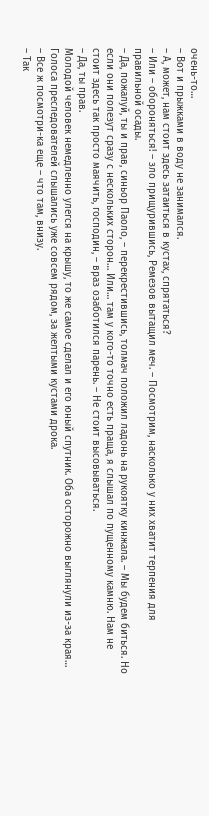очень-то…
– Вот и прыжками в воду не занимался.
– А, может, нам стоит здесь затаиться в кустах, спрятаться?
– Или – обороняться! – зло прищурившись, Ремезов вытащил меч. – Посмотрим, насколько у них хватит терпения для правильной осады.
– Да, пожалуй, ты и прав, синьор Паоло, – перекрестившись, толмач положил ладонь на рукоятку кинжала. – Мы будем биться. Но если они полезут сразу с нескольких сторон… Или… там у кого-то точно есть праща, я слышал по пущенному камню. Нам не стоит здесь так просто маячить, господин, – враз озаботился парень. – Не стоит высовываться.
– Да, ты прав.
Молодой человек немедленно улегся на крышу, то же самое сделал и его юный спутник. Оба осторожно выглянули из-за края… Голоса преследователей слышались уже совсем рядом, за желтыми кустами дрока.
– Все ж посмотри-ка еще – что там, внизу.
– Так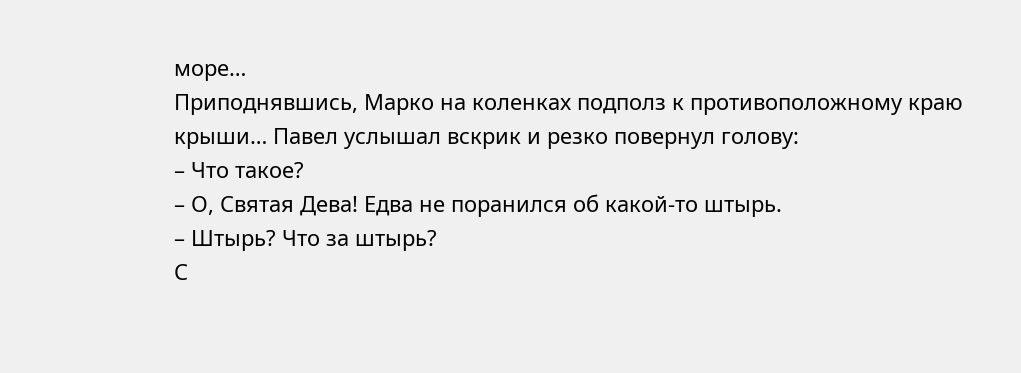море…
Приподнявшись, Марко на коленках подполз к противоположному краю крыши… Павел услышал вскрик и резко повернул голову:
– Что такое?
– О, Святая Дева! Едва не поранился об какой-то штырь.
– Штырь? Что за штырь?
С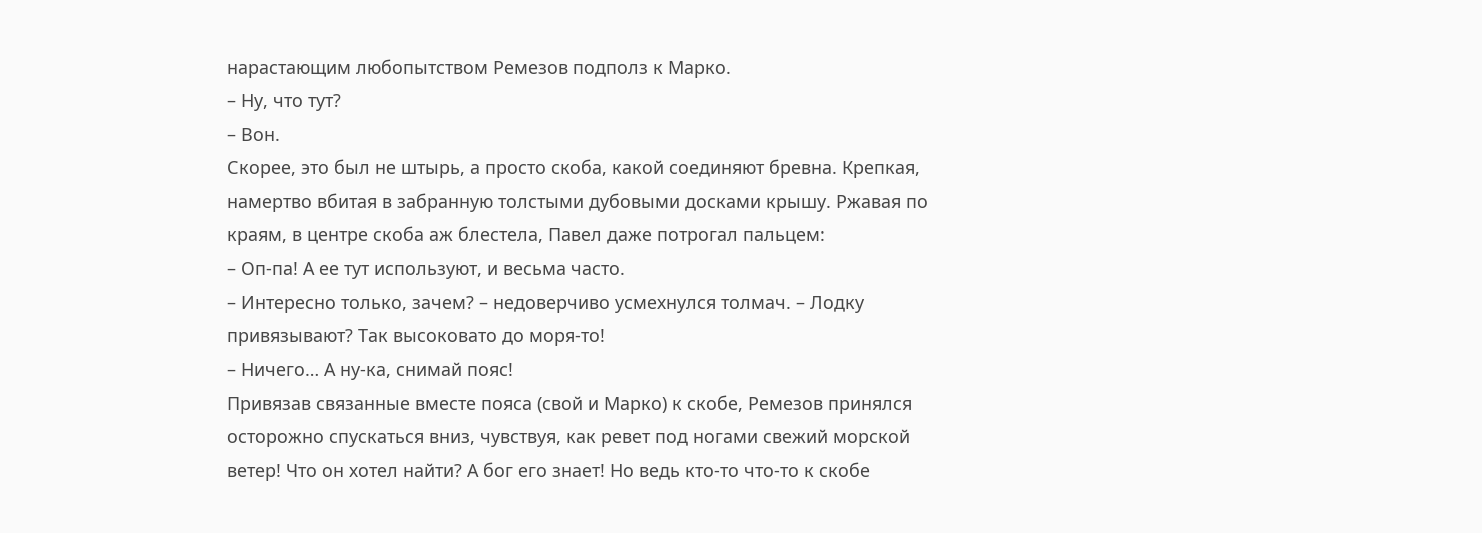нарастающим любопытством Ремезов подполз к Марко.
– Ну, что тут?
– Вон.
Скорее, это был не штырь, а просто скоба, какой соединяют бревна. Крепкая, намертво вбитая в забранную толстыми дубовыми досками крышу. Ржавая по краям, в центре скоба аж блестела, Павел даже потрогал пальцем:
– Оп-па! А ее тут используют, и весьма часто.
– Интересно только, зачем? – недоверчиво усмехнулся толмач. – Лодку привязывают? Так высоковато до моря-то!
– Ничего… А ну-ка, снимай пояс!
Привязав связанные вместе пояса (свой и Марко) к скобе, Ремезов принялся осторожно спускаться вниз, чувствуя, как ревет под ногами свежий морской ветер! Что он хотел найти? А бог его знает! Но ведь кто-то что-то к скобе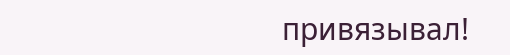привязывал!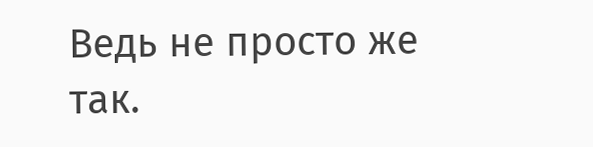Ведь не просто же так.